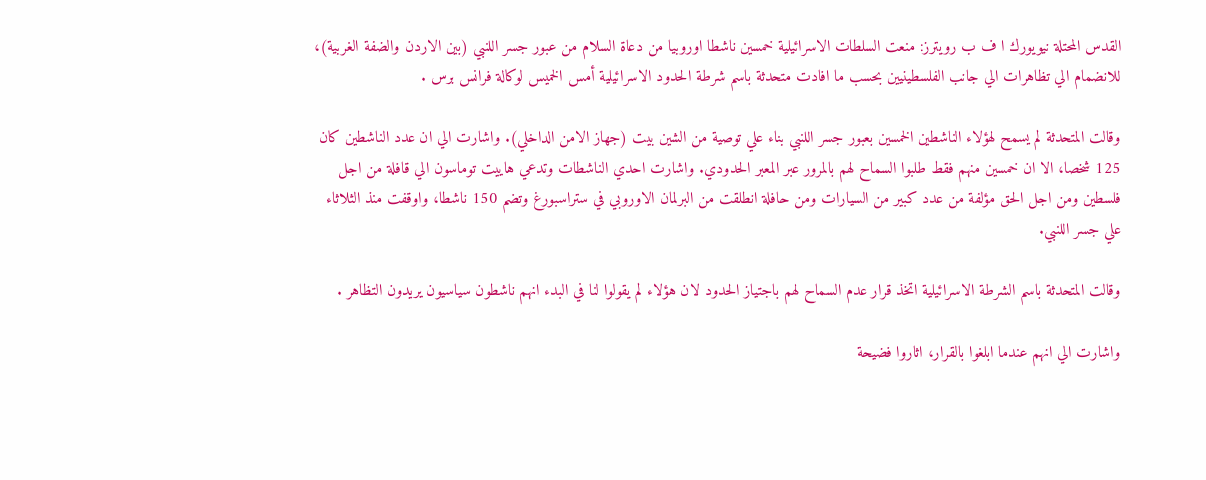القدس المحتلة نيويورك ا ف ب رويترز: منعت السلطات الاسرائيلية خمسين ناشطا اوروبيا من دعاة السلام من عبور جسر اللنبي (بين الاردن والضفة الغربية)، للانضمام الي تظاهرات الي جانب الفلسطينيين بحسب ما افادت متحدثة باسم شرطة الحدود الاسرائيلية أمس الخميس لوكالة فرانس برس .

وقالت المتحدثة لم يسمح لهؤلاء الناشطين الخمسين بعبور جسر اللنبي بناء علي توصية من الشين بيت (جهاز الامن الداخلي). واشارت الي ان عدد الناشطين كان 125 شخصا، الا ان خمسين منهم فقط طلبوا السماح لهم بالمرور عبر المعبر الحدودي. واشارت احدي الناشطات وتدعي هاييت توماسون الي قافلة من اجل فلسطين ومن اجل الحق مؤلفة من عدد كبير من السيارات ومن حافلة انطلقت من البرلمان الاوروبي في ستراسبورغ وتضم 150 ناشطا، واوقفت منذ الثلاثاء علي جسر اللنبي.

وقالت المتحدثة باسم الشرطة الاسرائيلية اتخذ قرار عدم السماح لهم باجتياز الحدود لان هؤلاء لم يقولوا لنا في البدء انهم ناشطون سياسيون يريدون التظاهر .

واشارت الي انهم عندما ابلغوا بالقرار، اثاروا فضيحة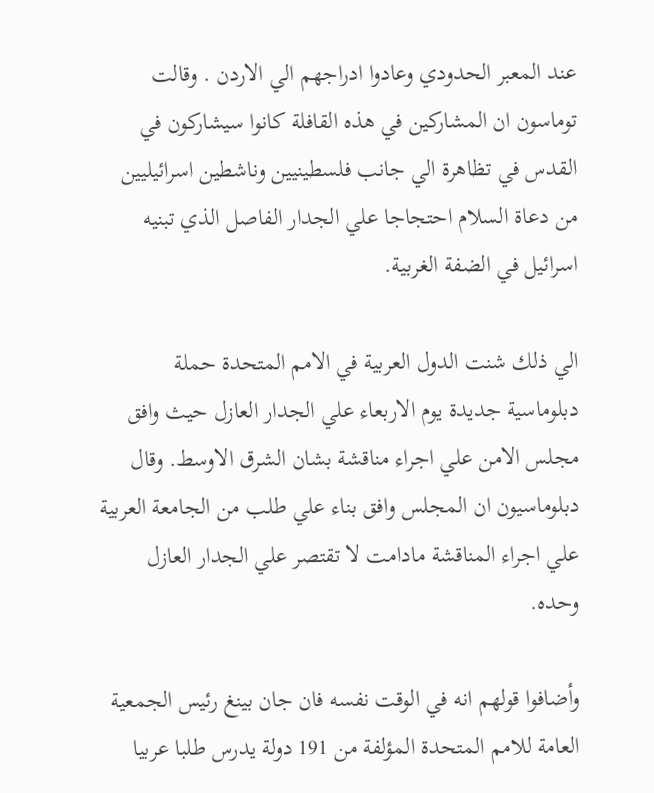عند المعبر الحدودي وعادوا ادراجهم الي الاردن . وقالت توماسون ان المشاركين في هذه القافلة كانوا سيشاركون في القدس في تظاهرة الي جانب فلسطينيين وناشطين اسرائيليين من دعاة السلام احتجاجا علي الجدار الفاصل الذي تبنيه اسرائيل في الضفة الغربية.

الي ذلك شنت الدول العربية في الامم المتحدة حملة دبلوماسية جديدة يوم الاربعاء علي الجدار العازل حيث وافق مجلس الامن علي اجراء مناقشة بشان الشرق الاوسط. وقال دبلوماسيون ان المجلس وافق بناء علي طلب من الجامعة العربية علي اجراء المناقشة مادامت لا تقتصر علي الجدار العازل وحده.

وأضافوا قولهم انه في الوقت نفسه فان جان بينغ رئيس الجمعية العامة للامم المتحدة المؤلفة من 191 دولة يدرس طلبا عربيا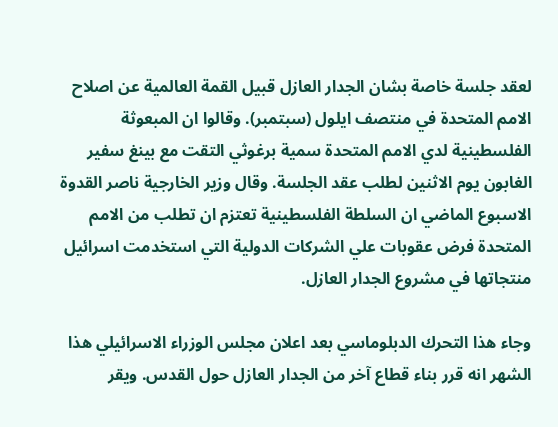لعقد جلسة خاصة بشان الجدار العازل قبيل القمة العالمية عن اصلاح الامم المتحدة في منتصف ايلول (سبتمبر). وقالوا ان المبعوثة الفلسطينية لدي الامم المتحدة سمية برغوثي التقت مع بينغ سفير الغابون يوم الاثنين لطلب عقد الجلسة. وقال وزير الخارجية ناصر القدوة الاسبوع الماضي ان السلطة الفلسطينية تعتزم ان تطلب من الامم المتحدة فرض عقوبات علي الشركات الدولية التي استخدمت اسرائيل منتجاتها في مشروع الجدار العازل.

وجاء هذا التحرك الدبلوماسي بعد اعلان مجلس الوزراء الاسرائيلي هذا الشهر انه قرر بناء قطاع آخر من الجدار العازل حول القدس. ويقر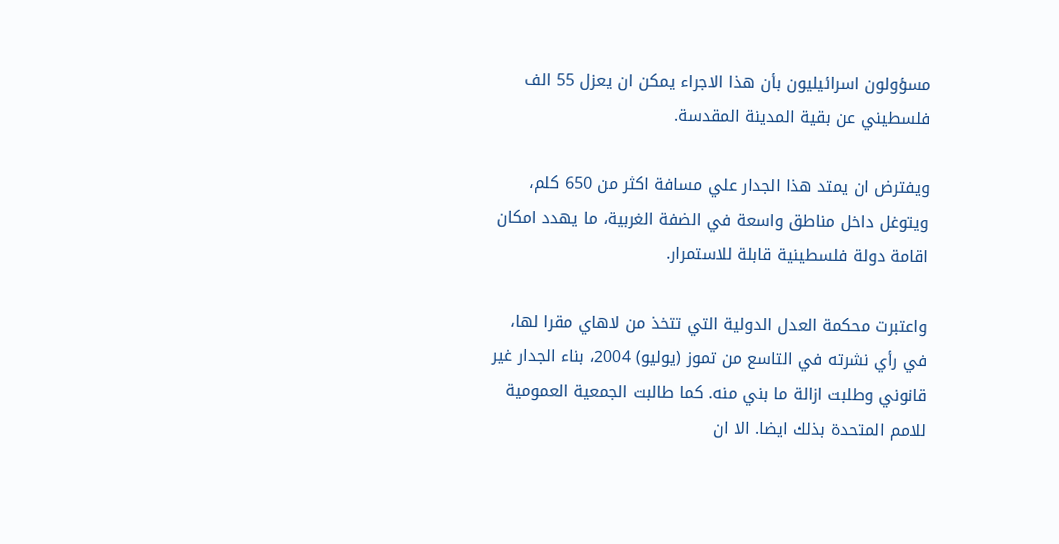مسؤولون اسرائيليون بأن هذا الاجراء يمكن ان يعزل 55 الف فلسطيني عن بقية المدينة المقدسة.

ويفترض ان يمتد هذا الجدار علي مسافة اكثر من 650 كلم، ويتوغل داخل مناطق واسعة في الضفة الغربية، ما يهدد امكان اقامة دولة فلسطينية قابلة للاستمرار.

واعتبرت محكمة العدل الدولية التي تتخذ من لاهاي مقرا لها، في رأي نشرته في التاسع من تموز (يوليو) 2004، بناء الجدار غير قانوني وطلبت ازالة ما بني منه. كما طالبت الجمعية العمومية للامم المتحدة بذلك ايضا. الا ان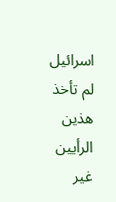اسرائيل لم تأخذ هذين الرأيين غير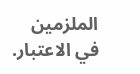الملزمين في الاعتبار.